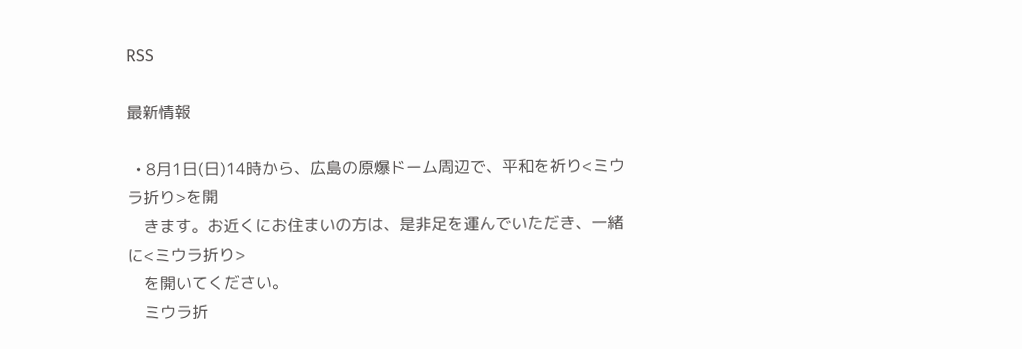RSS

最新情報

  • 8月1日(日)14時から、広島の原爆ドーム周辺で、平和を祈り<ミウラ折り>を開
    きます。お近くにお住まいの方は、是非足を運んでいただき、一緒に<ミウラ折り>
    を開いてください。
    ミウラ折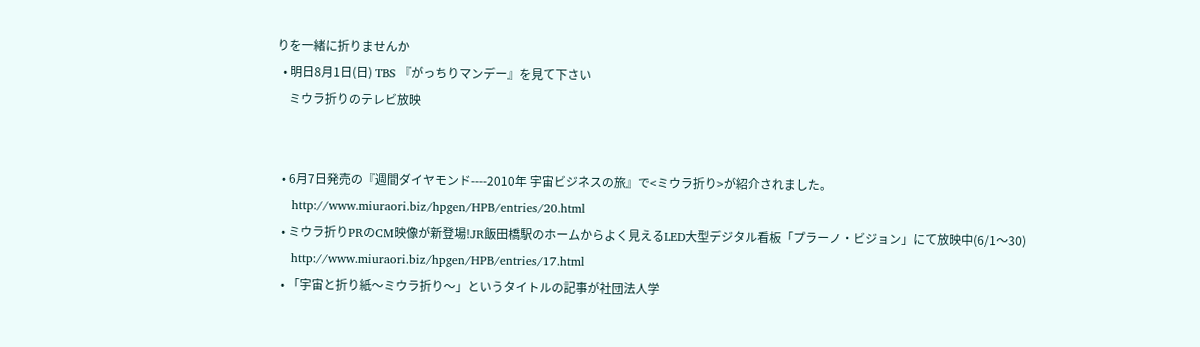りを一緒に折りませんか
  • 明日8月1日(日) TBS 『がっちりマンデー』を見て下さい
    ミウラ折りのテレビ放映


  • 6月7日発売の『週間ダイヤモンド----2010年 宇宙ビジネスの旅』で<ミウラ折り>が紹介されました。
    http://www.miuraori.biz/hpgen/HPB/entries/20.html
  • ミウラ折りPRのCM映像が新登場!JR飯田橋駅のホームからよく見えるLED大型デジタル看板「プラーノ・ビジョン」にて放映中(6/1〜30)
    http://www.miuraori.biz/hpgen/HPB/entries/17.html
  • 「宇宙と折り紙〜ミウラ折り〜」というタイトルの記事が社団法人学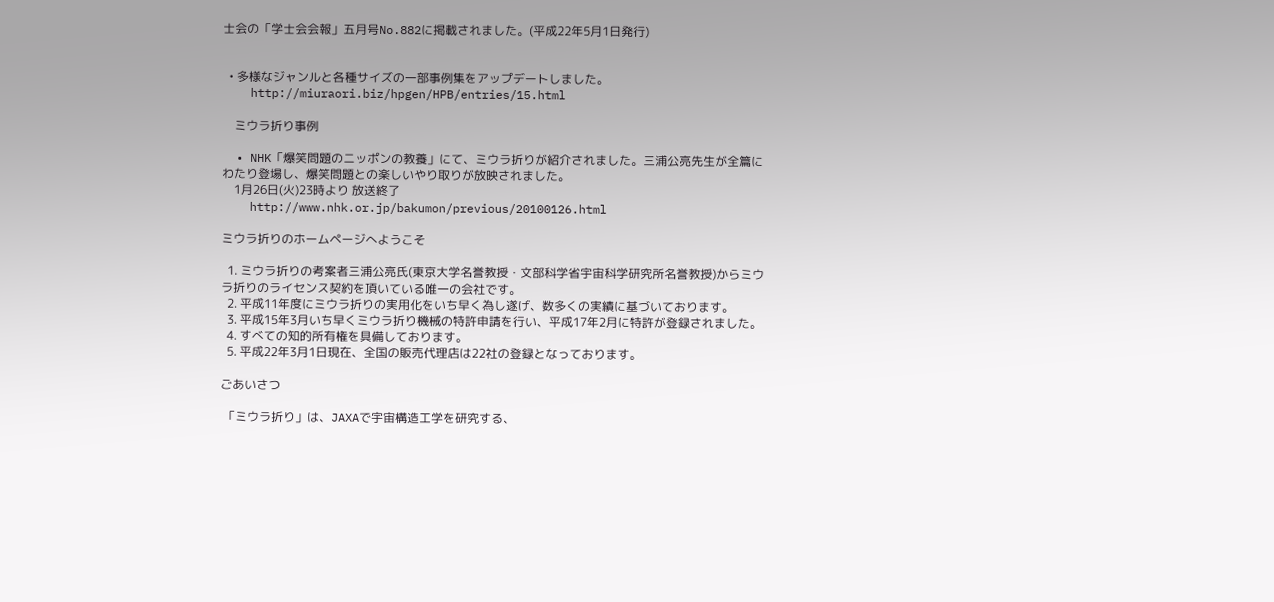士会の「学士会会報」五月号No.882に掲載されました。(平成22年5月1日発行)


  • 多様なジャンルと各種サイズの一部事例集をアップデートしました。
    http://miuraori.biz/hpgen/HPB/entries/15.html

    ミウラ折り事例

  • NHK「爆笑問題のニッポンの教養」にて、ミウラ折りが紹介されました。三浦公亮先生が全篇にわたり登場し、爆笑問題との楽しいやり取りが放映されました。
    1月26日(火)23時より 放送終了
    http://www.nhk.or.jp/bakumon/previous/20100126.html

ミウラ折りのホームページへようこそ

  1. ミウラ折りの考案者三浦公亮氏(東京大学名誉教授・文部科学省宇宙科学研究所名誉教授)からミウラ折りのライセンス契約を頂いている唯一の会社です。
  2. 平成11年度にミウラ折りの実用化をいち早く為し遂げ、数多くの実績に基づいております。
  3. 平成15年3月いち早くミウラ折り機械の特許申請を行い、平成17年2月に特許が登録されました。
  4. すべての知的所有権を具備しております。
  5. 平成22年3月1日現在、全国の販売代理店は22社の登録となっております。

ごあいさつ

 「ミウラ折り」は、JAXAで宇宙構造工学を研究する、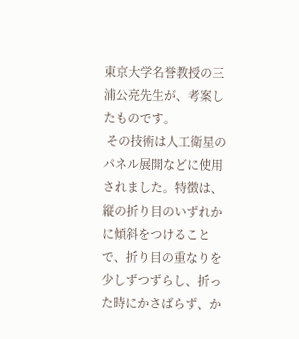東京大学名誉教授の三浦公亮先生が、考案したものです。
 その技術は人工衛星のパネル展開などに使用されました。特徴は、縦の折り目のいずれかに傾斜をつけることで、折り目の重なりを少しずつずらし、折った時にかさばらず、か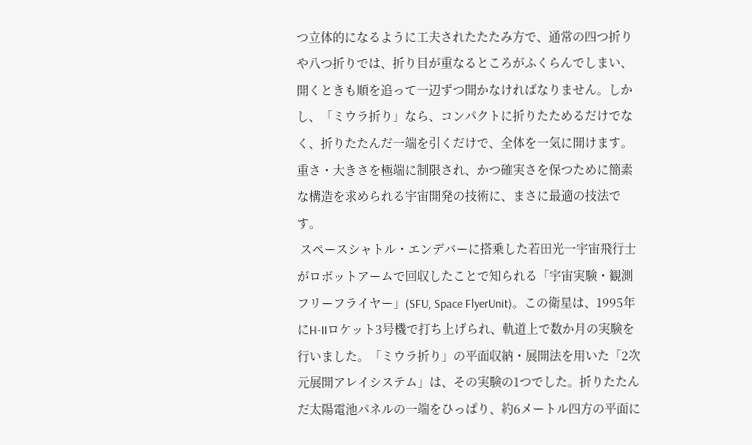つ立体的になるように工夫されたたたみ方で、通常の四つ折りや八つ折りでは、折り目が重なるところがふくらんでしまい、開くときも順を追って一辺ずつ開かなければなりません。しかし、「ミウラ折り」なら、コンパクトに折りたためるだけでなく、折りたたんだ一端を引くだけで、全体を一気に開けます。重さ・大きさを極端に制限され、かつ確実さを保つために簡素な構造を求められる宇宙開発の技術に、まさに最適の技法です。
 スペースシャトル・エンデバーに搭乗した若田光一宇宙飛行士がロボットアームで回収したことで知られる「宇宙実験・観測フリーフライヤー」(SFU, Space FlyerUnit)。この衛星は、1995年にH-IIロケット3号機で打ち上げられ、軌道上で数か月の実験を行いました。「ミウラ折り」の平面収納・展開法を用いた「2次元展開アレイシステム」は、その実験の1つでした。折りたたんだ太陽電池パネルの一端をひっぱり、約6メートル四方の平面に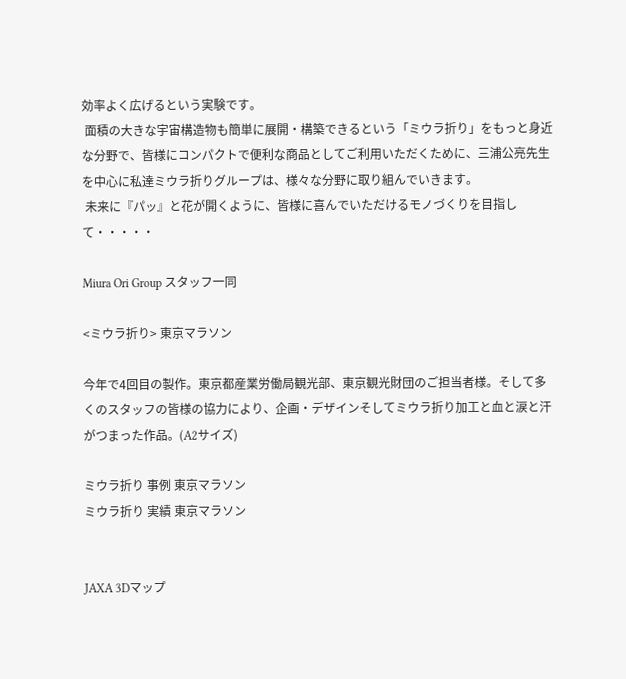効率よく広げるという実験です。
 面積の大きな宇宙構造物も簡単に展開・構築できるという「ミウラ折り」をもっと身近な分野で、皆様にコンパクトで便利な商品としてご利用いただくために、三浦公亮先生を中心に私達ミウラ折りグループは、様々な分野に取り組んでいきます。
 未来に『パッ』と花が開くように、皆様に喜んでいただけるモノづくりを目指して・・・・・

Miura Ori Group スタッフ一同

<ミウラ折り> 東京マラソン

今年で4回目の製作。東京都産業労働局観光部、東京観光財団のご担当者様。そして多くのスタッフの皆様の協力により、企画・デザインそしてミウラ折り加工と血と涙と汗がつまった作品。(A2サイズ)

ミウラ折り 事例 東京マラソン
ミウラ折り 実績 東京マラソン


JAXA 3Dマップ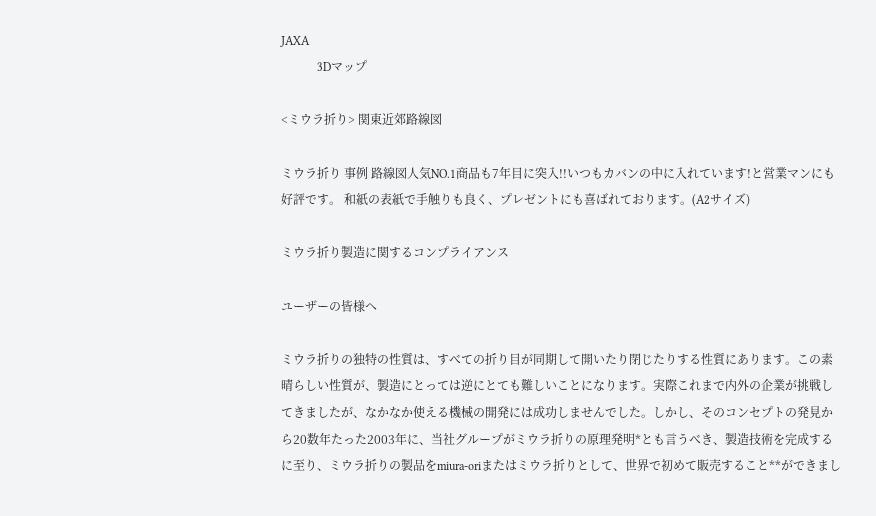JAXA
            3Dマップ

<ミウラ折り> 関東近郊路線図

ミウラ折り 事例 路線図人気NO.1商品も7年目に突入!!いつもカバンの中に入れています!と営業マンにも好評です。 和紙の表紙で手触りも良く、プレゼントにも喜ばれております。(A2サイズ)

ミウラ折り製造に関するコンプライアンス

ユーザーの皆様へ

ミウラ折りの独特の性質は、すべての折り目が同期して開いたり閉じたりする性質にあります。この素晴らしい性質が、製造にとっては逆にとても難しいことになります。実際これまで内外の企業が挑戦してきましたが、なかなか使える機械の開発には成功しませんでした。しかし、そのコンセプトの発見から20数年たった2003年に、当社グループがミウラ折りの原理発明*とも言うべき、製造技術を完成するに至り、ミウラ折りの製品をmiura-oriまたはミウラ折りとして、世界で初めて販売すること**ができまし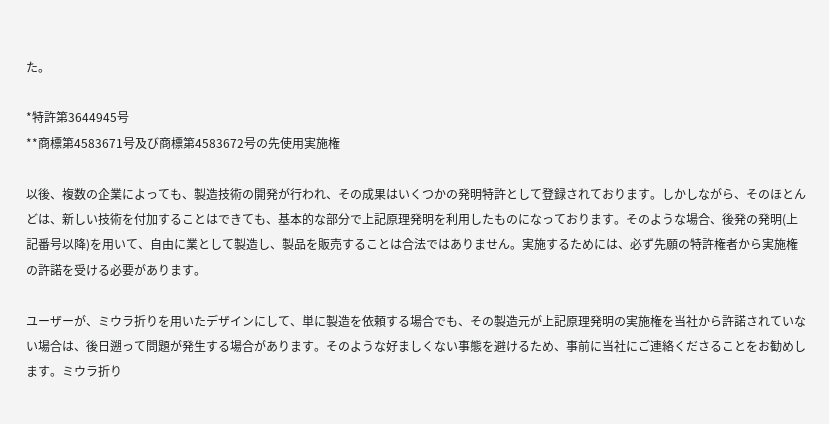た。

*特許第3644945号
**商標第4583671号及び商標第4583672号の先使用実施権

以後、複数の企業によっても、製造技術の開発が行われ、その成果はいくつかの発明特許として登録されております。しかしながら、そのほとんどは、新しい技術を付加することはできても、基本的な部分で上記原理発明を利用したものになっております。そのような場合、後発の発明(上記番号以降)を用いて、自由に業として製造し、製品を販売することは合法ではありません。実施するためには、必ず先願の特許権者から実施権の許諾を受ける必要があります。

ユーザーが、ミウラ折りを用いたデザインにして、単に製造を依頼する場合でも、その製造元が上記原理発明の実施権を当社から許諾されていない場合は、後日遡って問題が発生する場合があります。そのような好ましくない事態を避けるため、事前に当社にご連絡くださることをお勧めします。ミウラ折り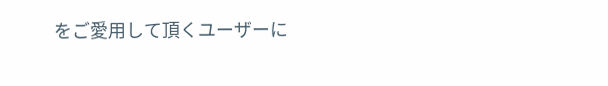をご愛用して頂くユーザーに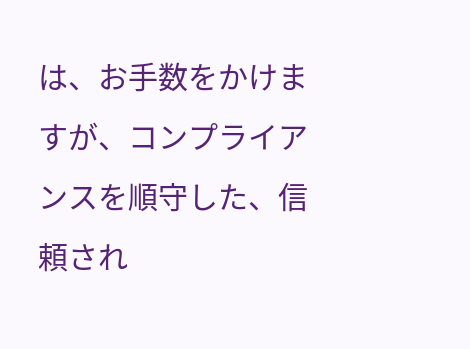は、お手数をかけますが、コンプライアンスを順守した、信頼され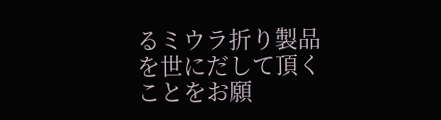るミウラ折り製品を世にだして頂くことをお願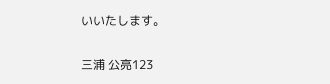いいたします。

三浦 公亮123